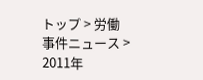トップ > 労働事件ニュース > 2011年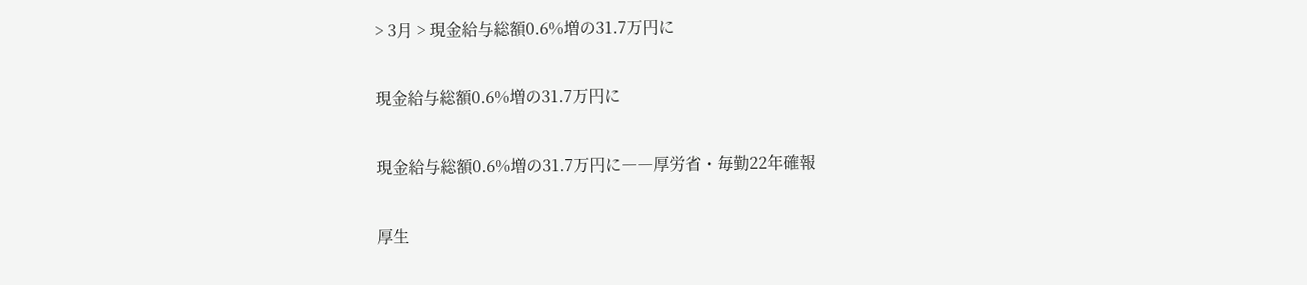> 3月 > 現金給与総額0.6%増の31.7万円に

現金給与総額0.6%増の31.7万円に

現金給与総額0.6%増の31.7万円に――厚労省・毎勤22年確報

厚生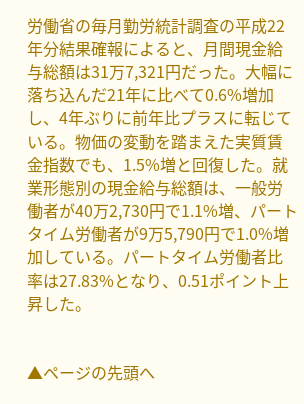労働省の毎月勤労統計調査の平成22年分結果確報によると、月間現金給与総額は31万7,321円だった。大幅に落ち込んだ21年に比べて0.6%増加し、4年ぶりに前年比プラスに転じている。物価の変動を踏まえた実質賃金指数でも、1.5%増と回復した。就業形態別の現金給与総額は、一般労働者が40万2,730円で1.1%増、パートタイム労働者が9万5,790円で1.0%増加している。パートタイム労働者比率は27.83%となり、0.51ポイント上昇した。


▲ページの先頭へ